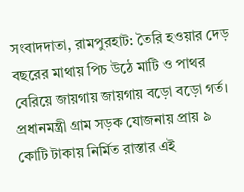সংবাদদাতা, রামপুরহাট: তৈরি হওয়ার দেড় বছরের মাথায় পিচ উঠে মাটি ও পাথর বেরিয়ে জায়গায় জায়গায় বড়ো বড়ো গর্ত। প্রধানমন্ত্রী গ্রাম সড়ক যোজনায় প্রায় ৯ কোটি টাকায় নির্মিত রাস্তার এই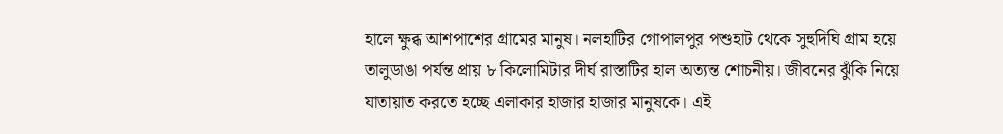হালে ক্ষুব্ধ আশপাশের গ্রামের মানুষ। নলহাটির গোপালপুর পশুহাট থেকে সুহুদিঘি গ্রাম হয়ে তালুডাঙা পর্যন্ত প্রায় ৮ কিলোমিটার দীর্ঘ রাস্তাটির হাল অত্যন্ত শোচনীয়। জীবনের ঝুঁকি নিয়ে যাতায়াত করতে হচ্ছে এলাকার হাজার হাজার মানুষকে। এই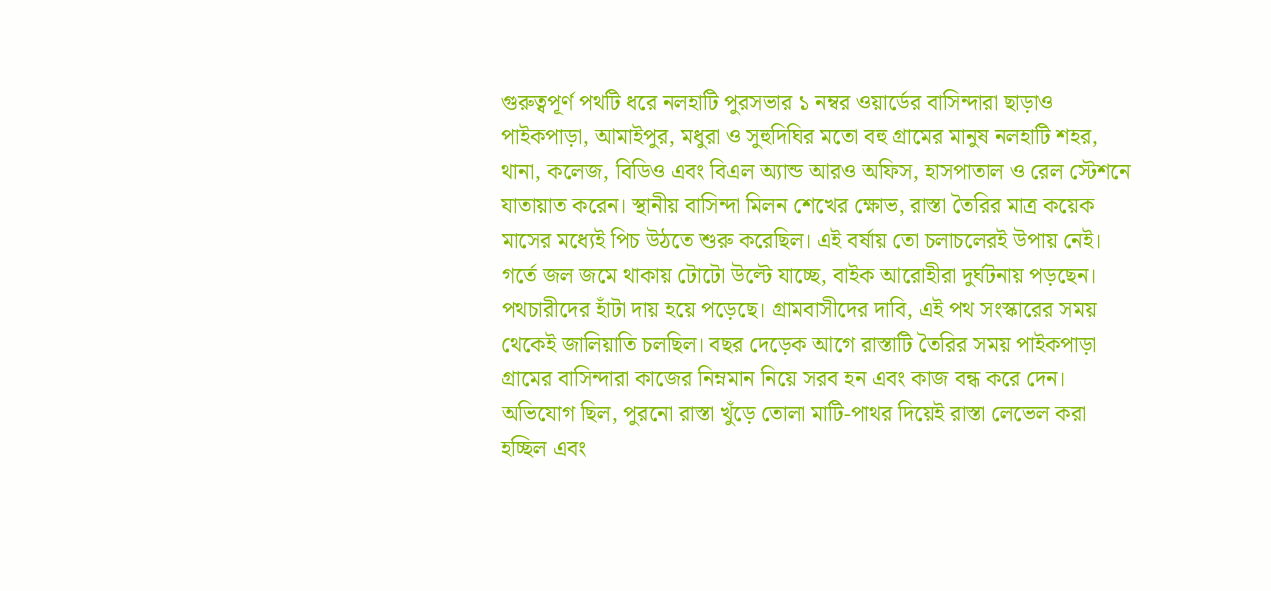গুরুত্বপূর্ণ পথটি ধরে নলহাটি পুরসভার ১ নম্বর ওয়ার্ডের বাসিন্দারা ছাড়াও পাইকপাড়া, আমাইপুর, মধুরা ও সুহুদিঘির মতো বহু গ্রামের মানুষ নলহাটি শহর, থানা, কলেজ, বিডিও এবং বিএল অ্যান্ড আরও অফিস, হাসপাতাল ও রেল স্টেশনে যাতায়াত করেন। স্থানীয় বাসিন্দা মিলন শেখের ক্ষোভ, রাস্তা তৈরির মাত্র কয়েক মাসের মধ্যেই পিচ উঠতে শুরু করেছিল। এই বর্ষায় তো চলাচলেরই উপায় নেই। গর্তে জল জমে থাকায় টোটো উল্টে যাচ্ছে, বাইক আরোহীরা দুর্ঘটনায় পড়ছেন। পথচারীদের হাঁটা দায় হয়ে পড়েছে। গ্রামবাসীদের দাবি, এই পথ সংস্কারের সময় থেকেই জালিয়াতি চলছিল। বছর দেড়েক আগে রাস্তাটি তৈরির সময় পাইকপাড়া গ্রামের বাসিন্দারা কাজের নিম্নমান নিয়ে সরব হন এবং কাজ বন্ধ করে দেন। অভিযোগ ছিল, পুরনো রাস্তা খুঁড়ে তোলা মাটি-পাথর দিয়েই রাস্তা লেভেল করা হচ্ছিল এবং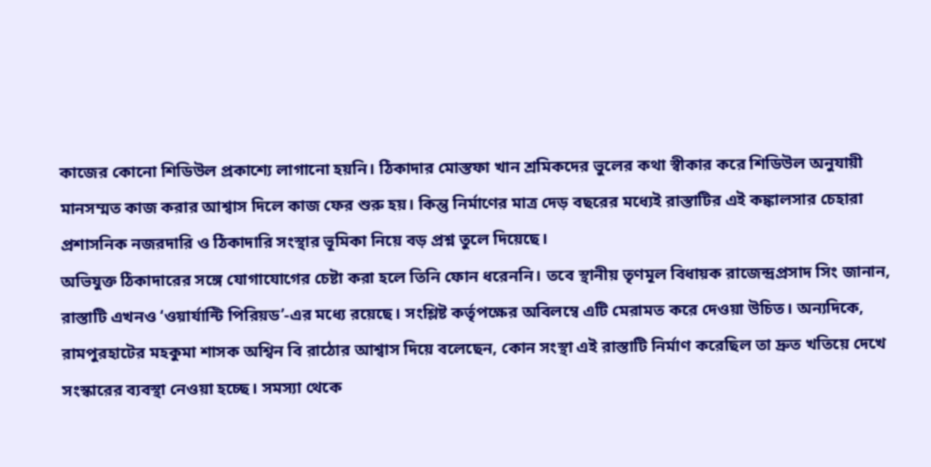কাজের কোনো শিডিউল প্রকাশ্যে লাগানো হয়নি। ঠিকাদার মোস্তফা খান শ্রমিকদের ভুলের কথা স্বীকার করে শিডিউল অনুযায়ী মানসম্মত কাজ করার আশ্বাস দিলে কাজ ফের শুরু হয়। কিন্তু নির্মাণের মাত্র দেড় বছরের মধ্যেই রাস্তাটির এই কঙ্কালসার চেহারা প্রশাসনিক নজরদারি ও ঠিকাদারি সংস্থার ভূমিকা নিয়ে বড় প্রশ্ন তুলে দিয়েছে।
অভিযুক্ত ঠিকাদারের সঙ্গে যোগাযোগের চেষ্টা করা হলে তিনি ফোন ধরেননি। তবে স্থানীয় তৃণমূল বিধায়ক রাজেন্দ্রপ্রসাদ সিং জানান, রাস্তাটি এখনও ‘ওয়ার্যান্টি পিরিয়ড’-এর মধ্যে রয়েছে। সংশ্লিষ্ট কর্তৃপক্ষের অবিলম্বে এটি মেরামত করে দেওয়া উচিত। অন্যদিকে, রামপুরহাটের মহকুমা শাসক অশ্বিন বি রাঠোর আশ্বাস দিয়ে বলেছেন, কোন সংস্থা এই রাস্তাটি নির্মাণ করেছিল তা দ্রুত খতিয়ে দেখে সংস্কারের ব্যবস্থা নেওয়া হচ্ছে। সমস্যা থেকে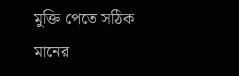মুক্তি পেতে সঠিক মানের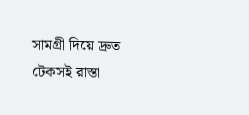সামগ্রী দিয়ে দ্রুত টেকসই রাস্তা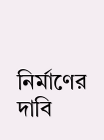নির্মাণের দাবি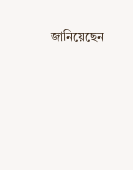জানিয়েছেন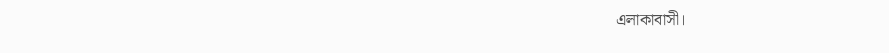এলাকাবাসী।